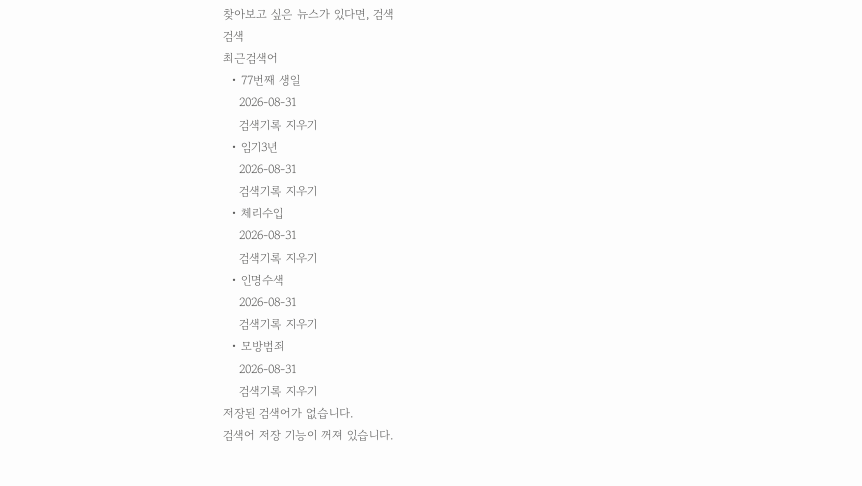찾아보고 싶은 뉴스가 있다면, 검색
검색
최근검색어
  • 77번째 생일
    2026-08-31
    검색기록 지우기
  • 임기3년
    2026-08-31
    검색기록 지우기
  • 체리수입
    2026-08-31
    검색기록 지우기
  • 인명수색
    2026-08-31
    검색기록 지우기
  • 모방범죄
    2026-08-31
    검색기록 지우기
저장된 검색어가 없습니다.
검색어 저장 기능이 꺼져 있습니다.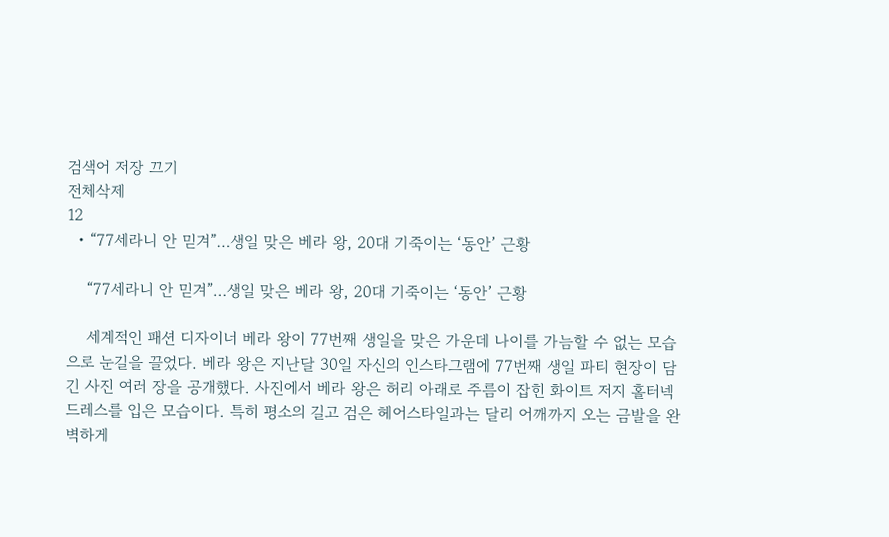검색어 저장 끄기
전체삭제
12
  • “77세라니 안 믿겨”…생일 맞은 베라 왕, 20대 기죽이는 ‘동안’ 근황

    “77세라니 안 믿겨”…생일 맞은 베라 왕, 20대 기죽이는 ‘동안’ 근황

    세계적인 패션 디자이너 베라 왕이 77번째 생일을 맞은 가운데 나이를 가늠할 수 없는 모습으로 눈길을 끌었다. 베라 왕은 지난달 30일 자신의 인스타그램에 77번째 생일 파티 현장이 담긴 사진 여러 장을 공개했다. 사진에서 베라 왕은 허리 아래로 주름이 잡힌 화이트 저지 홀터넥 드레스를 입은 모습이다. 특히 평소의 길고 검은 헤어스타일과는 달리 어깨까지 오는 금발을 완벽하게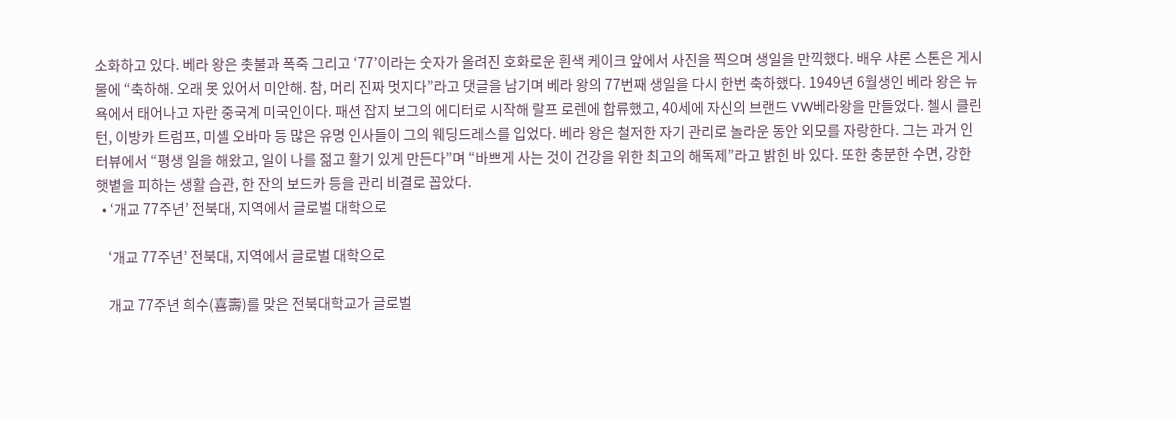소화하고 있다. 베라 왕은 촛불과 폭죽 그리고 ‘77’이라는 숫자가 올려진 호화로운 흰색 케이크 앞에서 사진을 찍으며 생일을 만끽했다. 배우 샤론 스톤은 게시물에 “축하해. 오래 못 있어서 미안해. 참, 머리 진짜 멋지다”라고 댓글을 남기며 베라 왕의 77번째 생일을 다시 한번 축하했다. 1949년 6월생인 베라 왕은 뉴욕에서 태어나고 자란 중국계 미국인이다. 패션 잡지 보그의 에디터로 시작해 랄프 로렌에 합류했고, 40세에 자신의 브랜드 VW베라왕을 만들었다. 첼시 클린턴, 이방카 트럼프, 미셸 오바마 등 많은 유명 인사들이 그의 웨딩드레스를 입었다. 베라 왕은 철저한 자기 관리로 놀라운 동안 외모를 자랑한다. 그는 과거 인터뷰에서 “평생 일을 해왔고, 일이 나를 젊고 활기 있게 만든다”며 “바쁘게 사는 것이 건강을 위한 최고의 해독제”라고 밝힌 바 있다. 또한 충분한 수면, 강한 햇볕을 피하는 생활 습관, 한 잔의 보드카 등을 관리 비결로 꼽았다.
  • ‘개교 77주년’ 전북대, 지역에서 글로벌 대학으로

    ‘개교 77주년’ 전북대, 지역에서 글로벌 대학으로

    개교 77주년 희수(喜壽)를 맞은 전북대학교가 글로벌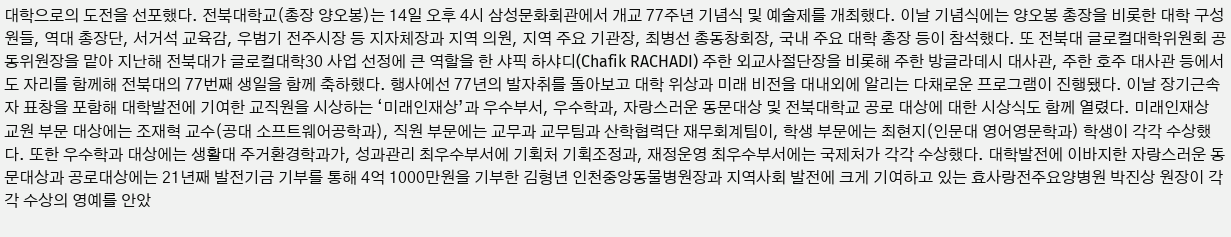대학으로의 도전을 선포했다. 전북대학교(총장 양오봉)는 14일 오후 4시 삼성문화회관에서 개교 77주년 기념식 및 예술제를 개최했다. 이날 기념식에는 양오봉 총장을 비롯한 대학 구성원들, 역대 총장단, 서거석 교육감, 우범기 전주시장 등 지자체장과 지역 의원, 지역 주요 기관장, 최병선 총동창회장, 국내 주요 대학 총장 등이 참석했다. 또 전북대 글로컬대학위원회 공동위원장을 맡아 지난해 전북대가 글로컬대학30 사업 선정에 큰 역할을 한 샤픽 하샤디(Chafik RACHADI) 주한 외교사절단장을 비롯해 주한 방글라데시 대사관, 주한 호주 대사관 등에서도 자리를 함께해 전북대의 77번째 생일을 함께 축하했다. 행사에선 77년의 발자취를 돌아보고 대학 위상과 미래 비전을 대내외에 알리는 다채로운 프로그램이 진행됐다. 이날 장기근속자 표창을 포함해 대학발전에 기여한 교직원을 시상하는 ‘미래인재상’과 우수부서, 우수학과, 자랑스러운 동문대상 및 전북대학교 공로 대상에 대한 시상식도 함께 열렸다. 미래인재상 교원 부문 대상에는 조재혁 교수(공대 소프트웨어공학과), 직원 부문에는 교무과 교무팀과 산학협력단 재무회계팀이, 학생 부문에는 최현지(인문대 영어영문학과) 학생이 각각 수상했다. 또한 우수학과 대상에는 생활대 주거환경학과가, 성과관리 최우수부서에 기획처 기획조정과, 재정운영 최우수부서에는 국제처가 각각 수상했다. 대학발전에 이바지한 자랑스러운 동문대상과 공로대상에는 21년째 발전기금 기부를 통해 4억 1000만원을 기부한 김형년 인천중앙동물병원장과 지역사회 발전에 크게 기여하고 있는 효사랑전주요양병원 박진상 원장이 각각 수상의 영예를 안았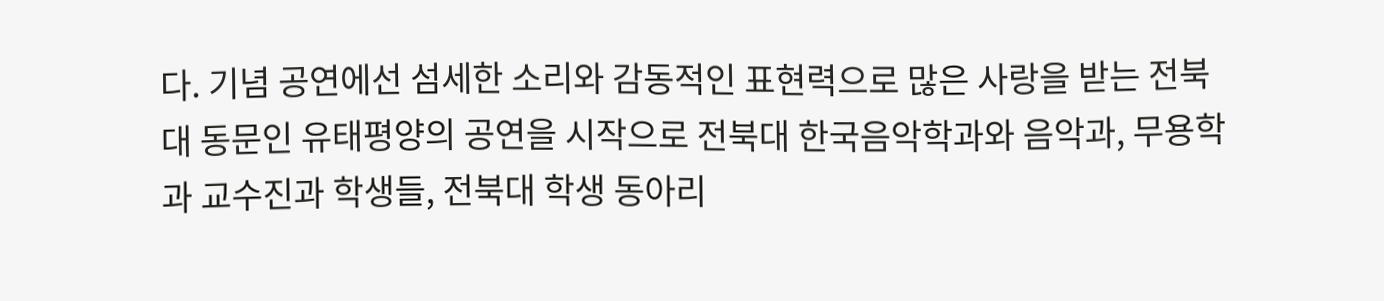다. 기념 공연에선 섬세한 소리와 감동적인 표현력으로 많은 사랑을 받는 전북대 동문인 유태평양의 공연을 시작으로 전북대 한국음악학과와 음악과, 무용학과 교수진과 학생들, 전북대 학생 동아리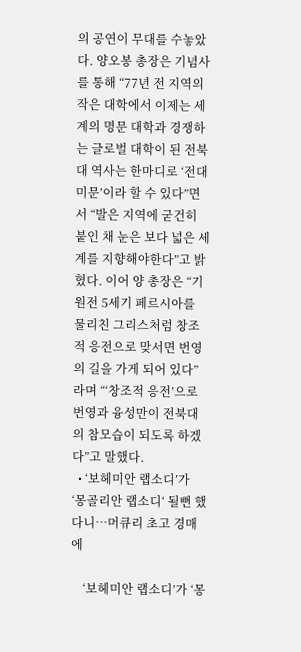의 공연이 무대를 수놓았다. 양오봉 총장은 기념사를 통해 “77년 전 지역의 작은 대학에서 이제는 세계의 명문 대학과 경쟁하는 글로벌 대학이 된 전북대 역사는 한마디로 ‘전대미문’이라 할 수 있다”면서 “발은 지역에 굳건히 붙인 채 눈은 보다 넓은 세계를 지향해야한다”고 밝혔다. 이어 양 총장은 “기원전 5세기 페르시아를 물리친 그리스처럼 창조적 응전으로 맞서면 번영의 길을 가게 되어 있다”라며 “‘창조적 응전’으로 번영과 융성만이 전북대의 참모습이 되도록 하겠다”고 말했다.
  • ‘보헤미안 랩소디’가 ‘몽골리안 랩소디‘ 될뻔 했다니…머큐리 초고 경매에

    ‘보헤미안 랩소디’가 ‘몽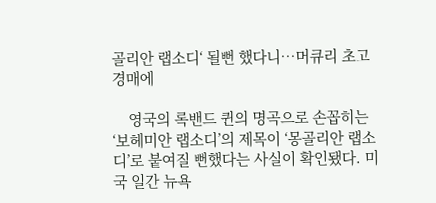골리안 랩소디‘ 될뻔 했다니…머큐리 초고 경매에

    영국의 록밴드 퀸의 명곡으로 손꼽히는 ‘보헤미안 랩소디’의 제목이 ‘몽골리안 랩소디’로 붙여질 뻔했다는 사실이 확인됐다. 미국 일간 뉴욕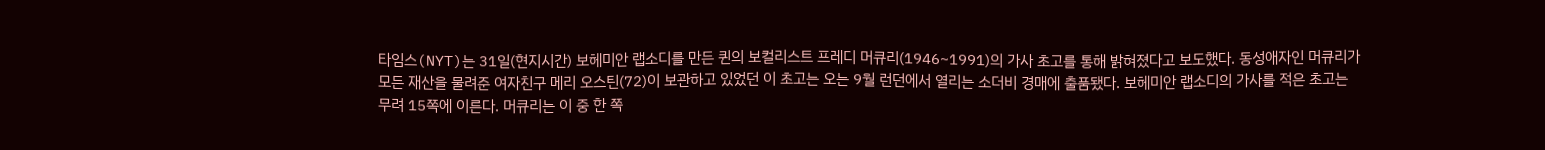타임스(NYT)는 31일(현지시간) 보헤미안 랩소디를 만든 퀸의 보컬리스트 프레디 머큐리(1946~1991)의 가사 초고를 통해 밝혀졌다고 보도했다. 동성애자인 머큐리가 모든 재산을 물려준 여자친구 메리 오스틴(72)이 보관하고 있었던 이 초고는 오는 9월 런던에서 열리는 소더비 경매에 출품됐다. 보헤미안 랩소디의 가사를 적은 초고는 무려 15쪽에 이른다. 머큐리는 이 중 한 쪽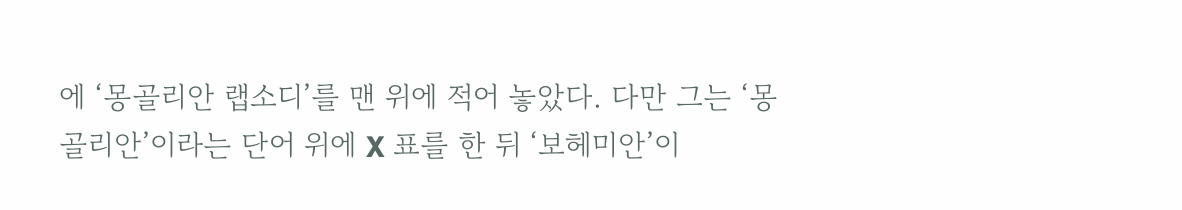에 ‘몽골리안 랩소디’를 맨 위에 적어 놓았다. 다만 그는 ‘몽골리안’이라는 단어 위에 X 표를 한 뒤 ‘보헤미안’이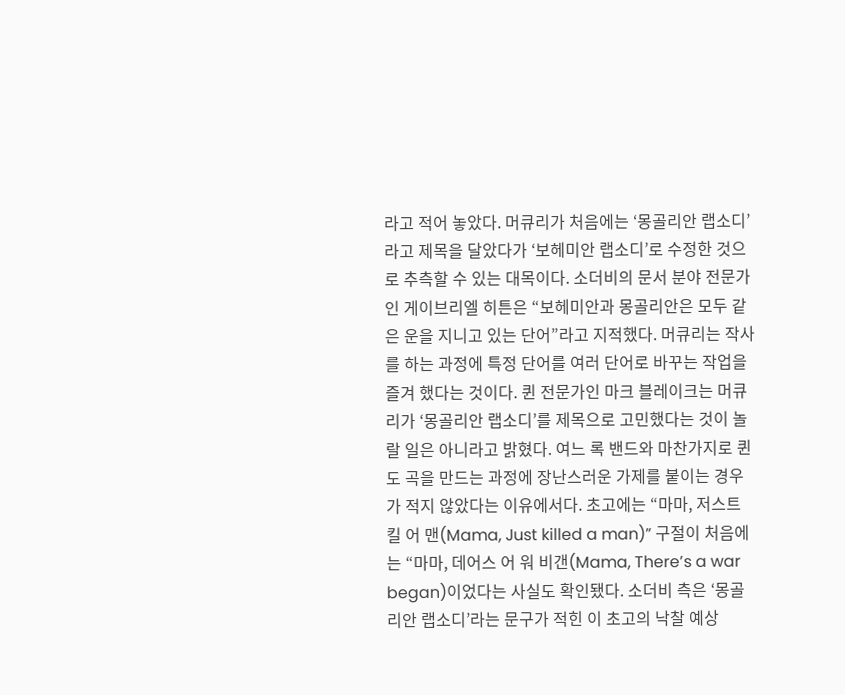라고 적어 놓았다. 머큐리가 처음에는 ‘몽골리안 랩소디’라고 제목을 달았다가 ‘보헤미안 랩소디’로 수정한 것으로 추측할 수 있는 대목이다. 소더비의 문서 분야 전문가인 게이브리엘 히튼은 “보헤미안과 몽골리안은 모두 같은 운을 지니고 있는 단어”라고 지적했다. 머큐리는 작사를 하는 과정에 특정 단어를 여러 단어로 바꾸는 작업을 즐겨 했다는 것이다. 퀸 전문가인 마크 블레이크는 머큐리가 ‘몽골리안 랩소디’를 제목으로 고민했다는 것이 놀랄 일은 아니라고 밝혔다. 여느 록 밴드와 마찬가지로 퀸도 곡을 만드는 과정에 장난스러운 가제를 붙이는 경우가 적지 않았다는 이유에서다. 초고에는 “마마, 저스트 킬 어 맨(Mama, Just killed a man)” 구절이 처음에는 “마마, 데어스 어 워 비갠(Mama, There’s a war began)이었다는 사실도 확인됐다. 소더비 측은 ‘몽골리안 랩소디’라는 문구가 적힌 이 초고의 낙찰 예상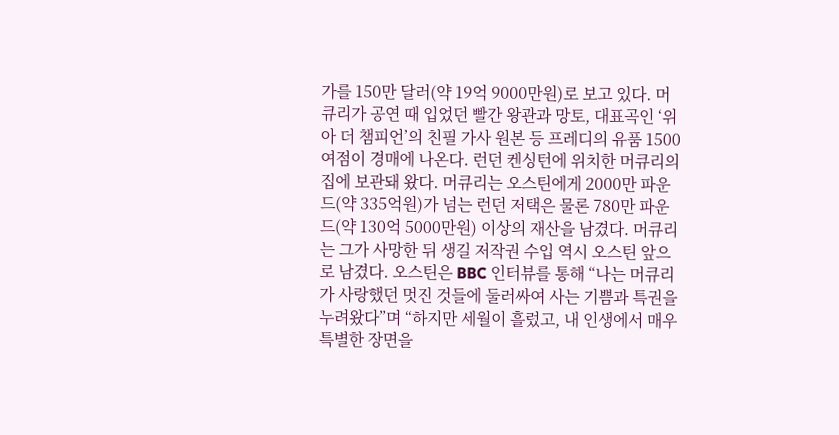가를 150만 달러(약 19억 9000만원)로 보고 있다. 머큐리가 공연 때 입었던 빨간 왕관과 망토, 대표곡인 ‘위 아 더 챔피언’의 친필 가사 원본 등 프레디의 유품 1500여점이 경매에 나온다. 런던 켄싱턴에 위치한 머큐리의 집에 보관돼 왔다. 머큐리는 오스틴에게 2000만 파운드(약 335억원)가 넘는 런던 저택은 물론 780만 파운드(약 130억 5000만원) 이상의 재산을 남겼다. 머큐리는 그가 사망한 뒤 생길 저작권 수입 역시 오스틴 앞으로 남겼다. 오스틴은 BBC 인터뷰를 통해 “나는 머큐리가 사랑했던 멋진 것들에 둘러싸여 사는 기쁨과 특권을 누려왔다”며 “하지만 세월이 흘렀고, 내 인생에서 매우 특별한 장면을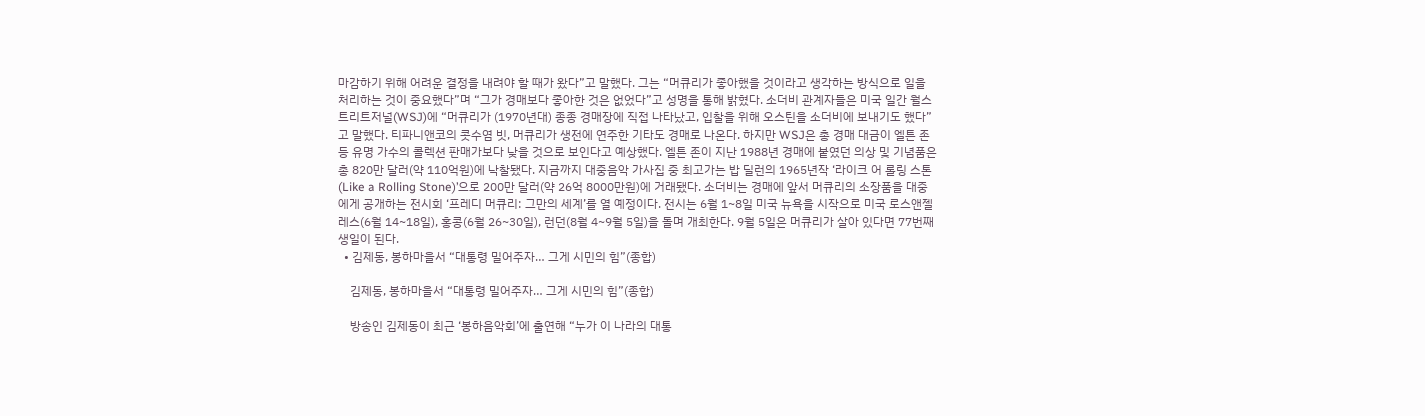마감하기 위해 어려운 결정을 내려야 할 때가 왔다”고 말했다. 그는 “머큐리가 좋아했을 것이라고 생각하는 방식으로 일을 처리하는 것이 중요했다”며 “그가 경매보다 좋아한 것은 없었다”고 성명을 통해 밝혔다. 소더비 관계자들은 미국 일간 월스트리트저널(WSJ)에 “머큐리가 (1970년대) 종종 경매장에 직접 나타났고, 입찰을 위해 오스틴을 소더비에 보내기도 했다”고 말했다. 티파니앤코의 콧수염 빗, 머큐리가 생전에 연주한 기타도 경매로 나온다. 하지만 WSJ은 총 경매 대금이 엘튼 존 등 유명 가수의 콜렉션 판매가보다 낮을 것으로 보인다고 예상했다. 엘튼 존이 지난 1988년 경매에 붙였던 의상 및 기념품은 총 820만 달러(약 110억원)에 낙찰됐다. 지금까지 대중음악 가사집 중 최고가는 밥 딜런의 1965년작 ‘라이크 어 롤링 스톤(Like a Rolling Stone)’으로 200만 달러(약 26억 8000만원)에 거래됐다. 소더비는 경매에 앞서 머큐리의 소장품을 대중에게 공개하는 전시회 ‘프레디 머큐리: 그만의 세계’를 열 예정이다. 전시는 6월 1~8일 미국 뉴욕을 시작으로 미국 로스앤젤레스(6월 14~18일), 홍콩(6월 26~30일), 런던(8월 4~9월 5일)을 돌며 개최한다. 9월 5일은 머큐리가 살아 있다면 77번째 생일이 된다.
  • 김제동, 봉하마을서 “대통령 밀어주자… 그게 시민의 힘”(종합)

    김제동, 봉하마을서 “대통령 밀어주자… 그게 시민의 힘”(종합)

    방송인 김제동이 최근 ‘봉하음악회’에 출연해 “누가 이 나라의 대통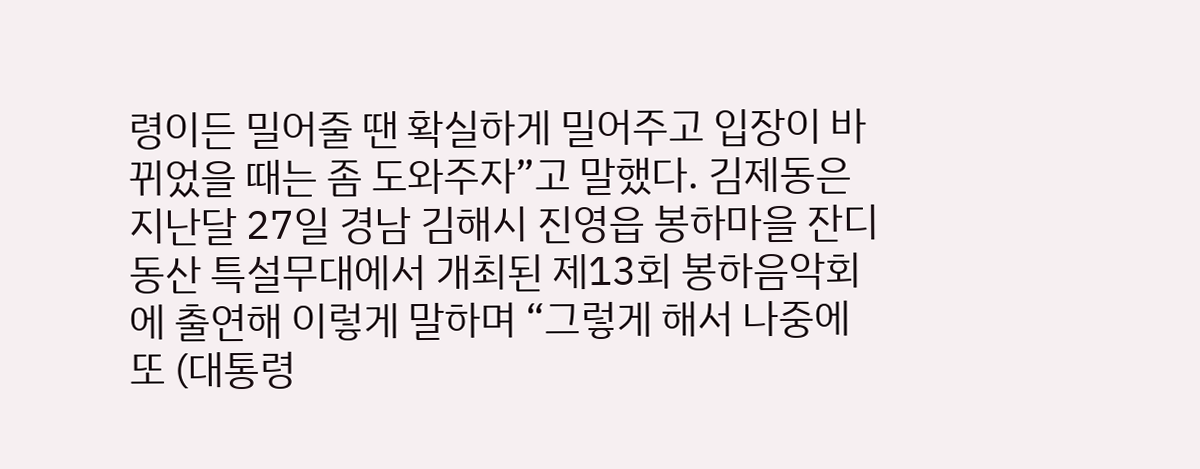령이든 밀어줄 땐 확실하게 밀어주고 입장이 바뀌었을 때는 좀 도와주자”고 말했다. 김제동은 지난달 27일 경남 김해시 진영읍 봉하마을 잔디동산 특설무대에서 개최된 제13회 봉하음악회에 출연해 이렇게 말하며 “그렇게 해서 나중에 또 (대통령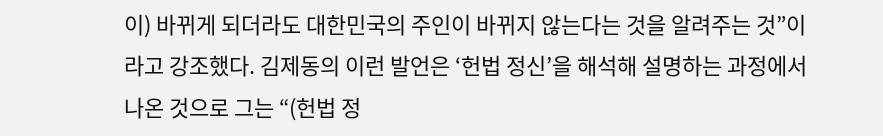이) 바뀌게 되더라도 대한민국의 주인이 바뀌지 않는다는 것을 알려주는 것”이라고 강조했다. 김제동의 이런 발언은 ‘헌법 정신’을 해석해 설명하는 과정에서 나온 것으로 그는 “(헌법 정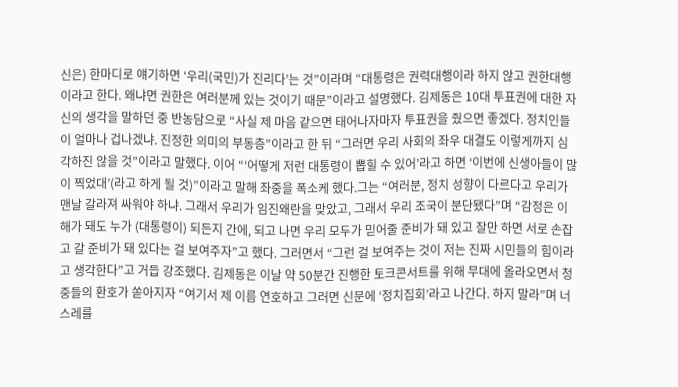신은) 한마디로 얘기하면 ‘우리(국민)가 진리다’는 것”이라며 “대통령은 권력대행이라 하지 않고 권한대행이라고 한다. 왜냐면 권한은 여러분께 있는 것이기 때문”이라고 설명했다. 김제동은 10대 투표권에 대한 자신의 생각을 말하던 중 반농담으로 “사실 제 마음 같으면 태어나자마자 투표권을 줬으면 좋겠다. 정치인들이 얼마나 겁나겠냐. 진정한 의미의 부동층”이라고 한 뒤 “그러면 우리 사회의 좌우 대결도 이렇게까지 심각하진 않을 것”이라고 말했다. 이어 “‘어떻게 저런 대통령이 뽑힐 수 있어’라고 하면 ‘이번에 신생아들이 많이 찍었대’(라고 하게 될 것)”이라고 말해 좌중을 폭소케 했다.그는 “여러분, 정치 성향이 다르다고 우리가 맨날 갈라져 싸워야 하냐. 그래서 우리가 임진왜란을 맞았고, 그래서 우리 조국이 분단됐다”며 “감정은 이해가 돼도 누가 (대통령이) 되든지 간에, 되고 나면 우리 모두가 믿어줄 준비가 돼 있고 잘만 하면 서로 손잡고 갈 준비가 돼 있다는 걸 보여주자”고 했다. 그러면서 “그런 걸 보여주는 것이 저는 진짜 시민들의 힘이라고 생각한다”고 거듭 강조했다. 김제동은 이날 약 50분간 진행한 토크콘서트를 위해 무대에 올라오면서 청중들의 환호가 쏟아지자 “여기서 제 이름 연호하고 그러면 신문에 ‘정치집회’라고 나간다. 하지 말라”며 너스레를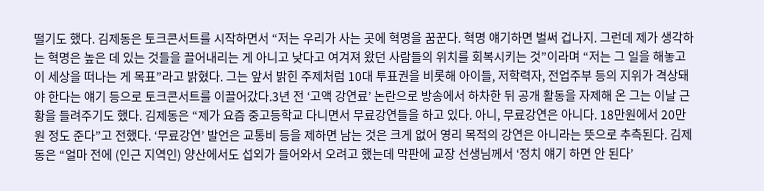떨기도 했다. 김제동은 토크콘서트를 시작하면서 “저는 우리가 사는 곳에 혁명을 꿈꾼다. 혁명 얘기하면 벌써 겁나지. 그런데 제가 생각하는 혁명은 높은 데 있는 것들을 끌어내리는 게 아니고 낮다고 여겨져 왔던 사람들의 위치를 회복시키는 것”이라며 “저는 그 일을 해놓고 이 세상을 떠나는 게 목표”라고 밝혔다. 그는 앞서 밝힌 주제처럼 10대 투표권을 비롯해 아이들, 저학력자, 전업주부 등의 지위가 격상돼야 한다는 얘기 등으로 토크콘서트를 이끌어갔다.3년 전 ‘고액 강연료’ 논란으로 방송에서 하차한 뒤 공개 활동을 자제해 온 그는 이날 근황을 들려주기도 했다. 김제동은 “제가 요즘 중고등학교 다니면서 무료강연들을 하고 있다. 아니, 무료강연은 아니다. 18만원에서 20만원 정도 준다”고 전했다. ‘무료강연’ 발언은 교통비 등을 제하면 남는 것은 크게 없어 영리 목적의 강연은 아니라는 뜻으로 추측된다. 김제동은 “얼마 전에 (인근 지역인) 양산에서도 섭외가 들어와서 오려고 했는데 막판에 교장 선생님께서 ‘정치 얘기 하면 안 된다’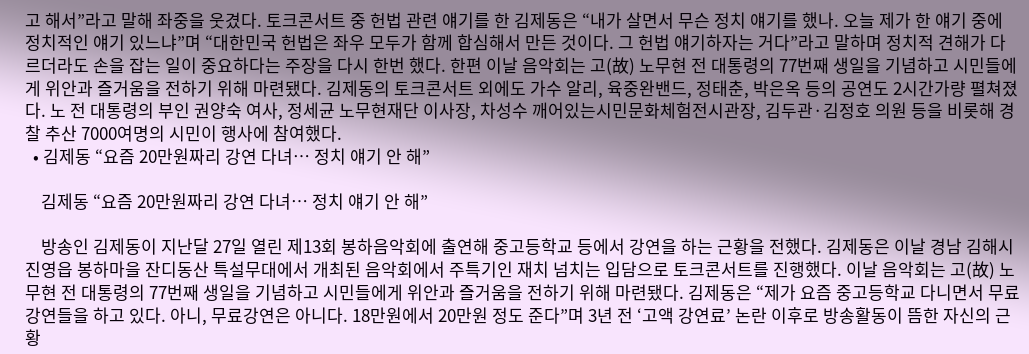고 해서”라고 말해 좌중을 웃겼다. 토크콘서트 중 헌법 관련 얘기를 한 김제동은 “내가 살면서 무슨 정치 얘기를 했나. 오늘 제가 한 얘기 중에 정치적인 얘기 있느냐”며 “대한민국 헌법은 좌우 모두가 함께 합심해서 만든 것이다. 그 헌법 얘기하자는 거다”라고 말하며 정치적 견해가 다르더라도 손을 잡는 일이 중요하다는 주장을 다시 한번 했다. 한편 이날 음악회는 고(故) 노무현 전 대통령의 77번째 생일을 기념하고 시민들에게 위안과 즐거움을 전하기 위해 마련됐다. 김제동의 토크콘서트 외에도 가수 알리, 육중완밴드, 정태춘, 박은옥 등의 공연도 2시간가량 펼쳐졌다. 노 전 대통령의 부인 권양숙 여사, 정세균 노무현재단 이사장, 차성수 깨어있는시민문화체험전시관장, 김두관·김정호 의원 등을 비롯해 경찰 추산 7000여명의 시민이 행사에 참여했다.
  • 김제동 “요즘 20만원짜리 강연 다녀… 정치 얘기 안 해”

    김제동 “요즘 20만원짜리 강연 다녀… 정치 얘기 안 해”

    방송인 김제동이 지난달 27일 열린 제13회 봉하음악회에 출연해 중고등학교 등에서 강연을 하는 근황을 전했다. 김제동은 이날 경남 김해시 진영읍 봉하마을 잔디동산 특설무대에서 개최된 음악회에서 주특기인 재치 넘치는 입담으로 토크콘서트를 진행했다. 이날 음악회는 고(故) 노무현 전 대통령의 77번째 생일을 기념하고 시민들에게 위안과 즐거움을 전하기 위해 마련됐다. 김제동은 “제가 요즘 중고등학교 다니면서 무료강연들을 하고 있다. 아니, 무료강연은 아니다. 18만원에서 20만원 정도 준다”며 3년 전 ‘고액 강연료’ 논란 이후로 방송활동이 뜸한 자신의 근황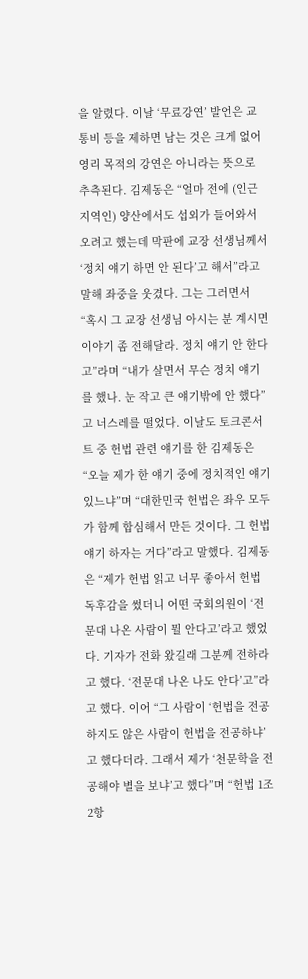을 알렸다. 이날 ‘무료강연’ 발언은 교통비 등을 제하면 남는 것은 크게 없어 영리 목적의 강연은 아니라는 뜻으로 추측된다. 김제동은 “얼마 전에 (인근 지역인) 양산에서도 섭외가 들어와서 오려고 했는데 막판에 교장 선생님께서 ‘정치 얘기 하면 안 된다’고 해서”라고 말해 좌중을 웃겼다. 그는 그러면서 “혹시 그 교장 선생님 아시는 분 계시면 이야기 좀 전해달라. 정치 얘기 안 한다고”라며 “내가 살면서 무슨 정치 얘기를 했나. 눈 작고 큰 얘기밖에 안 했다”고 너스레를 떨었다. 이날도 토크콘서트 중 헌법 관련 얘기를 한 김제동은 “오늘 제가 한 얘기 중에 정치적인 얘기 있느냐”며 “대한민국 헌법은 좌우 모두가 함께 합심해서 만든 것이다. 그 헌법 얘기 하자는 거다”라고 말했다. 김제동은 “제가 헌법 읽고 너무 좋아서 헌법 독후감을 썼더니 어떤 국회의원이 ‘전문대 나온 사람이 뭘 안다고’라고 했었다. 기자가 전화 왔길래 그분께 전하라고 했다. ‘전문대 나온 나도 안다’고”라고 했다. 이어 “그 사람이 ‘헌법을 전공하지도 않은 사람이 헌법을 전공하냐’고 했다더라. 그래서 제가 ‘천문학을 전공해야 별을 보냐’고 했다”며 “헌법 1조 2항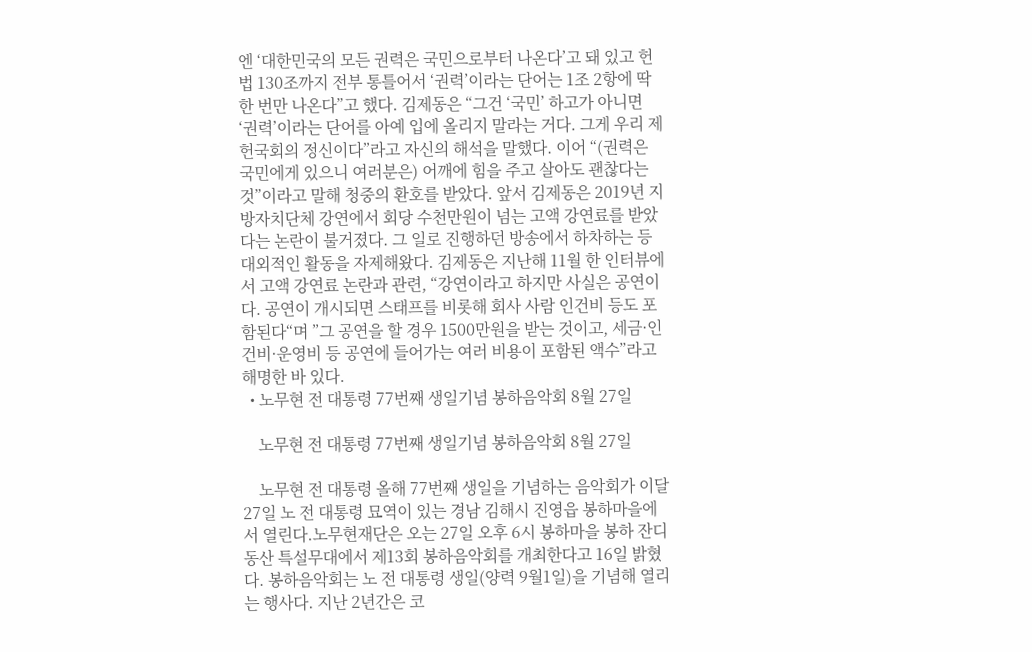엔 ‘대한민국의 모든 권력은 국민으로부터 나온다’고 돼 있고 헌법 130조까지 전부 통틀어서 ‘권력’이라는 단어는 1조 2항에 딱 한 번만 나온다”고 했다. 김제동은 “그건 ‘국민’ 하고가 아니면 ‘권력’이라는 단어를 아예 입에 올리지 말라는 거다. 그게 우리 제헌국회의 정신이다”라고 자신의 해석을 말했다. 이어 “(권력은 국민에게 있으니 여러분은) 어깨에 힘을 주고 살아도 괜찮다는 것”이라고 말해 청중의 환호를 받았다. 앞서 김제동은 2019년 지방자치단체 강연에서 회당 수천만원이 넘는 고액 강연료를 받았다는 논란이 불거졌다. 그 일로 진행하던 방송에서 하차하는 등 대외적인 활동을 자제해왔다. 김제동은 지난해 11월 한 인터뷰에서 고액 강연료 논란과 관련, “강연이라고 하지만 사실은 공연이다. 공연이 개시되면 스태프를 비롯해 회사 사람 인건비 등도 포함된다“며 ”그 공연을 할 경우 1500만원을 받는 것이고, 세금·인건비·운영비 등 공연에 들어가는 여러 비용이 포함된 액수”라고 해명한 바 있다.
  • 노무현 전 대통령 77번째 생일기념 봉하음악회 8월 27일

    노무현 전 대통령 77번째 생일기념 봉하음악회 8월 27일

    노무현 전 대통령 올해 77번째 생일을 기념하는 음악회가 이달 27일 노 전 대통령 묘역이 있는 경남 김해시 진영읍 봉하마을에서 열린다.노무현재단은 오는 27일 오후 6시 봉하마을 봉하 잔디동산 특설무대에서 제13회 봉하음악회를 개최한다고 16일 밝혔다. 봉하음악회는 노 전 대통령 생일(양력 9월1일)을 기념해 열리는 행사다. 지난 2년간은 코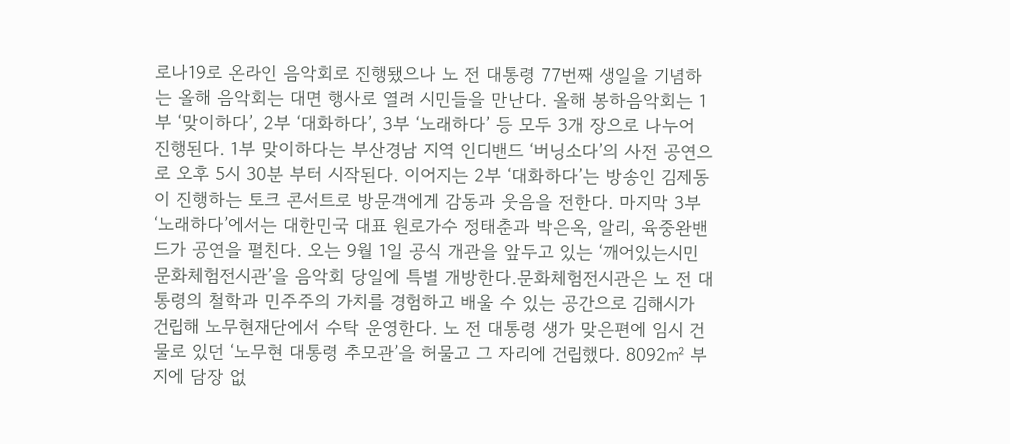로나19로 온라인 음악회로 진행됐으나 노 전 대통령 77번째 생일을 기념하는 올해 음악회는 대면 행사로 열려 시민들을 만난다. 올해 봉하음악회는 1부 ‘맞이하다’, 2부 ‘대화하다’, 3부 ‘노래하다’ 등 모두 3개 장으로 나누어 진행된다. 1부 맞이하다는 부산경남 지역 인디밴드 ‘버닝소다’의 사전 공연으로 오후 5시 30분 부터 시작된다. 이어지는 2부 ‘대화하다’는 방송인 김제동이 진행하는 토크 콘서트로 방문객에게 감동과 웃음을 전한다. 마지막 3부 ‘노래하다’에서는 대한민국 대표 원로가수 정태춘과 박은옥, 알리, 육중완밴드가 공연을 펼친다. 오는 9월 1일 공식 개관을 앞두고 있는 ‘깨어있는시민 문화체험전시관’을 음악회 당일에 특별 개방한다.문화체험전시관은 노 전 대통령의 철학과 민주주의 가치를 경험하고 배울 수 있는 공간으로 김해시가 건립해 노무현재단에서 수탁 운영한다. 노 전 대통령 생가 맞은편에 임시 건물로 있던 ‘노무현 대통령 추모관’을 허물고 그 자리에 건립했다. 8092㎡ 부지에 담장 없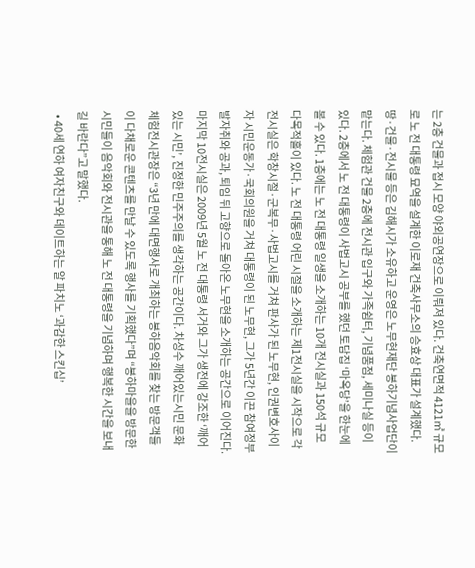는 2층 건물과 접시 모양 야외공연장으로 이뤄져 있다. 건축연면적 4121㎡ 규모로 노 전 대통령 묘역을 설계한 이로재 건축사무소의 승효상 대표가 설계했다. 땅·건물·전시물 등은 김해시가 소유하고 운영은 노무현재단 봉하기념사업단이 맡는다. 체험관 건물 2층에 전시관 입구와 가족쉼터, 기념품점, 세미나실 등이 있다. 2층에서 노 전 대통령이 사법고시 공부를 했던 토담집 ‘마옥당’을 한눈에 볼 수 있다. 1층에는 노 전 대통령 일생을 소개하는 10개 전시실과 150석 규모 다목적홀이 있다. 노 전 대통령 어린 시절을 소개하는 제1전시실을 시작으로 각 전시실은 학창시절·군복무·사법고시를 거쳐 판사가 된 노무현, 인권변호사이자 시민운동가·국회의원을 거쳐 대통령이 된 노무현, 그가 5년간 이끈 참여정부 발자취와 공과, 퇴임 뒤 고향으로 돌아온 노무현을 소개하는 공간으로 이어진다. 마지막 10전시실은 2009년 5월 노 전 대통령 서거와 그가 생전에 강조한 ‘깨어있는 시민’, 진정한 민주주의를 생각하는 공간이다. 차성수 깨어있는시민 문화체험전시관장은 “3년 만에 대면행사로 개최하는 봉하음악회를 찾는 방문객들이 다채로운 콘텐츠를 만날 수 있도록 행사를 기획했다”며 “봉하마을을 방문한 시민들이 음악회와 전시관을 통해 노 전 대통령을 기념하며 행복한 시간을 보내길 바란다”고 말했다.
  • 40세 연하 여자친구와 데이트하는 알 파치노 ‘과감한 스킨십’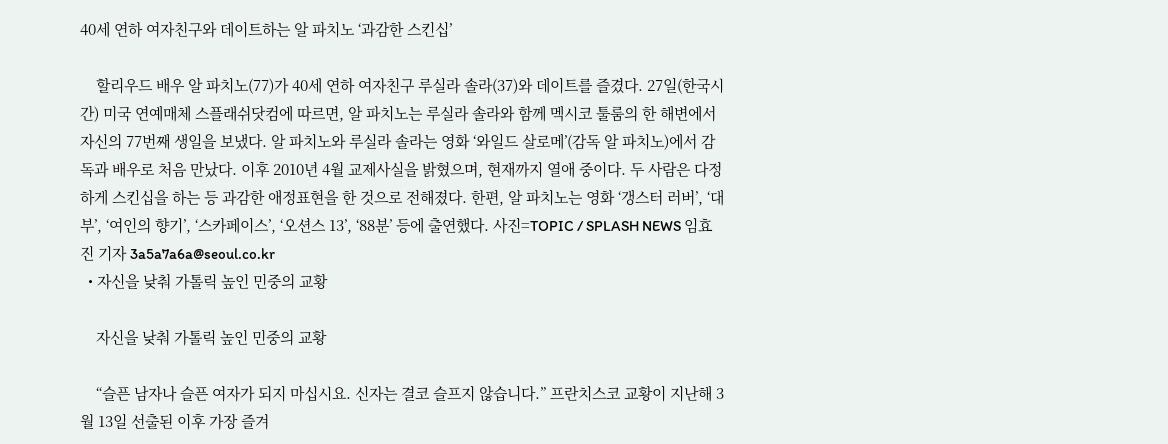40세 연하 여자친구와 데이트하는 알 파치노 ‘과감한 스킨십’

    할리우드 배우 알 파치노(77)가 40세 연하 여자친구 루실라 솔라(37)와 데이트를 즐겼다. 27일(한국시간) 미국 연예매체 스플래쉬닷컴에 따르면, 알 파치노는 루실라 솔라와 함께 멕시코 툴룸의 한 해변에서 자신의 77번째 생일을 보냈다. 알 파치노와 루실라 솔라는 영화 ‘와일드 살로메’(감독 알 파치노)에서 감독과 배우로 처음 만났다. 이후 2010년 4월 교제사실을 밝혔으며, 현재까지 열애 중이다. 두 사람은 다정하게 스킨십을 하는 등 과감한 애정표현을 한 것으로 전해졌다. 한편, 알 파치노는 영화 ‘갱스터 러버’, ‘대부’, ‘여인의 향기’, ‘스카페이스’, ‘오션스 13’, ‘88분’ 등에 출연했다. 사진=TOPIC / SPLASH NEWS 임효진 기자 3a5a7a6a@seoul.co.kr
  • 자신을 낮춰 가톨릭 높인 민중의 교황

    자신을 낮춰 가톨릭 높인 민중의 교황

    “슬픈 남자나 슬픈 여자가 되지 마십시요. 신자는 결코 슬프지 않습니다.” 프란치스코 교황이 지난해 3월 13일 선출된 이후 가장 즐겨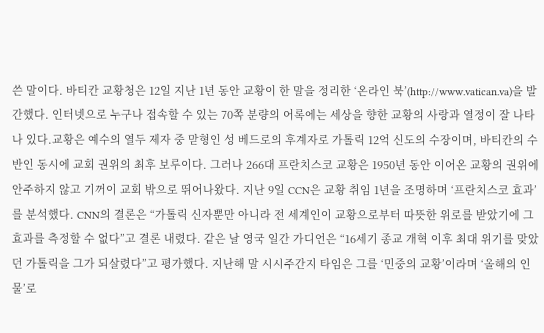쓴 말이다. 바티칸 교황청은 12일 지난 1년 동안 교황이 한 말을 정리한 ‘온라인 북’(http://www.vatican.va)을 발간했다. 인터넷으로 누구나 접속할 수 있는 70쪽 분량의 어록에는 세상을 향한 교황의 사랑과 열정이 잘 나타나 있다.교황은 예수의 열두 제자 중 맏형인 성 베드로의 후계자로 가톨릭 12억 신도의 수장이며, 바티칸의 수반인 동시에 교회 권위의 최후 보루이다. 그러나 266대 프란치스코 교황은 1950년 동안 이어온 교황의 권위에 안주하지 않고 기꺼이 교회 밖으로 뛰어나왔다. 지난 9일 CCN은 교황 취임 1년을 조명하며 ‘프란치스코 효과’를 분석했다. CNN의 결론은 “가톨릭 신자뿐만 아니라 전 세계인이 교황으로부터 따뜻한 위로를 받았기에 그 효과를 측정할 수 없다”고 결론 내렸다. 같은 날 영국 일간 가디언은 “16세기 종교 개혁 이후 최대 위기를 맞았던 가톨릭을 그가 되살렸다”고 평가했다. 지난해 말 시시주간지 타임은 그를 ‘민중의 교황’이라며 ‘올해의 인물’로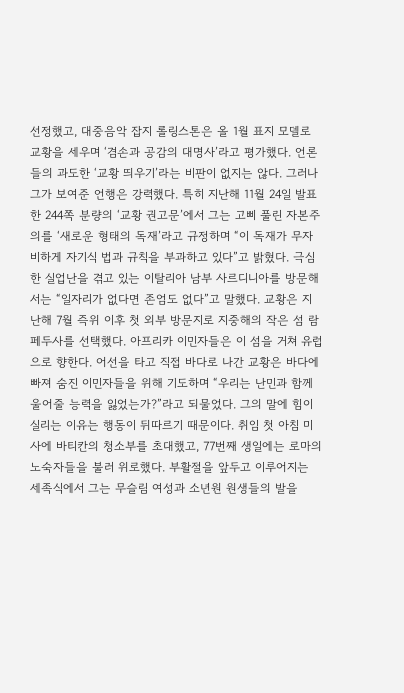선정했고, 대중음악 잡지 롤링스톤은 올 1월 표지 모델로 교황을 세우며 ‘겸손과 공감의 대명사’라고 평가했다. 언론들의 과도한 ‘교황 띄우기’라는 비판이 없지는 않다. 그러나 그가 보여준 언행은 강력했다. 특히 지난해 11월 24일 발표한 244쪽 분량의 ‘교황 권고문’에서 그는 고삐 풀린 자본주의를 ‘새로운 형태의 독재’라고 규정하며 “이 독재가 무자비하게 자기식 법과 규칙을 부과하고 있다”고 밝혔다. 극심한 실업난을 겪고 있는 이탈리아 남부 사르디니아를 방문해서는 “일자리가 없다면 존엄도 없다”고 말했다. 교황은 지난해 7월 즉위 이후 첫 외부 방문지로 지중해의 작은 섬 람페두사를 선택했다. 아프리카 이민자들은 이 섬을 거쳐 유럽으로 향한다. 어선을 타고 직접 바다로 나간 교황은 바다에 빠져 숨진 이민자들을 위해 기도하며 “우리는 난민과 함께 울어줄 능력을 잃었는가?”라고 되물었다. 그의 말에 힘이 실리는 이유는 행동이 뒤따르기 때문이다. 취임 첫 아침 미사에 바티칸의 청소부를 초대했고, 77번째 생일에는 로마의 노숙자들을 불러 위로했다. 부활절을 앞두고 이루어지는 세족식에서 그는 무슬림 여성과 소년원 원생들의 발을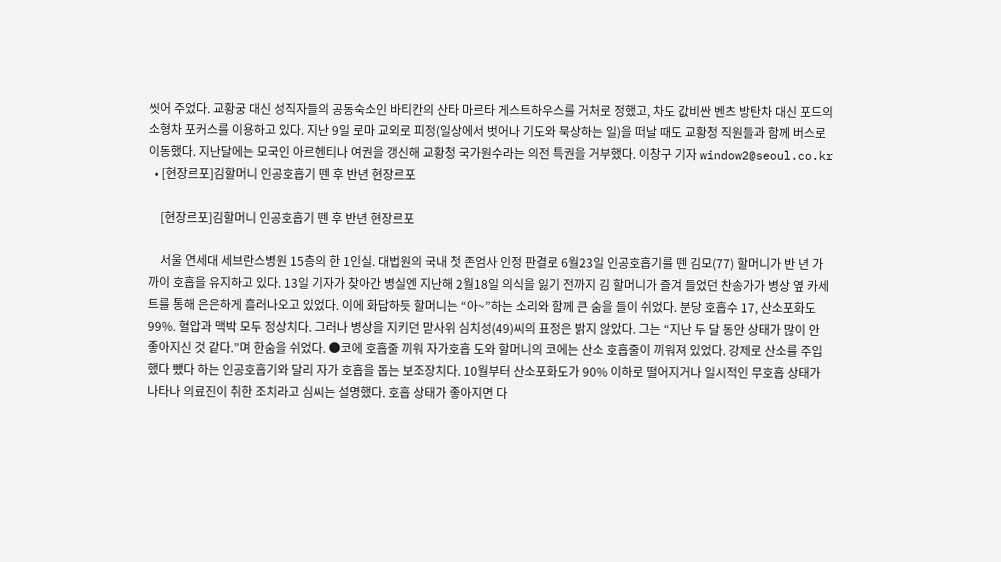씻어 주었다. 교황궁 대신 성직자들의 공동숙소인 바티칸의 산타 마르타 게스트하우스를 거처로 정했고, 차도 값비싼 벤츠 방탄차 대신 포드의 소형차 포커스를 이용하고 있다. 지난 9일 로마 교외로 피정(일상에서 벗어나 기도와 묵상하는 일)을 떠날 때도 교황청 직원들과 함께 버스로 이동했다. 지난달에는 모국인 아르헨티나 여권을 갱신해 교황청 국가원수라는 의전 특권을 거부했다. 이창구 기자 window2@seoul.co.kr
  • [현장르포]김할머니 인공호흡기 뗀 후 반년 현장르포

    [현장르포]김할머니 인공호흡기 뗀 후 반년 현장르포

    서울 연세대 세브란스병원 15층의 한 1인실. 대법원의 국내 첫 존엄사 인정 판결로 6월23일 인공호흡기를 뗀 김모(77) 할머니가 반 년 가까이 호흡을 유지하고 있다. 13일 기자가 찾아간 병실엔 지난해 2월18일 의식을 잃기 전까지 김 할머니가 즐겨 들었던 찬송가가 병상 옆 카세트를 통해 은은하게 흘러나오고 있었다. 이에 화답하듯 할머니는 “아~”하는 소리와 함께 큰 숨을 들이 쉬었다. 분당 호흡수 17, 산소포화도 99%. 혈압과 맥박 모두 정상치다. 그러나 병상을 지키던 맏사위 심치성(49)씨의 표정은 밝지 않았다. 그는 “지난 두 달 동안 상태가 많이 안 좋아지신 것 같다.”며 한숨을 쉬었다. ●코에 호흡줄 끼워 자가호흡 도와 할머니의 코에는 산소 호흡줄이 끼워져 있었다. 강제로 산소를 주입했다 뺐다 하는 인공호흡기와 달리 자가 호흡을 돕는 보조장치다. 10월부터 산소포화도가 90% 이하로 떨어지거나 일시적인 무호흡 상태가 나타나 의료진이 취한 조치라고 심씨는 설명했다. 호흡 상태가 좋아지면 다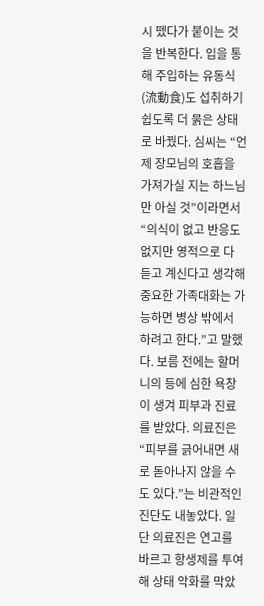시 뗐다가 붙이는 것을 반복한다. 입을 통해 주입하는 유동식(流動食)도 섭취하기 쉽도록 더 묽은 상태로 바꿨다. 심씨는 “언제 장모님의 호흡을 가져가실 지는 하느님만 아실 것”이라면서 “의식이 없고 반응도 없지만 영적으로 다 듣고 계신다고 생각해 중요한 가족대화는 가능하면 병상 밖에서 하려고 한다.”고 말했다. 보름 전에는 할머니의 등에 심한 욕창이 생겨 피부과 진료를 받았다. 의료진은 “피부를 긁어내면 새로 돋아나지 않을 수도 있다.”는 비관적인 진단도 내놓았다. 일단 의료진은 연고를 바르고 항생제를 투여해 상태 악화를 막았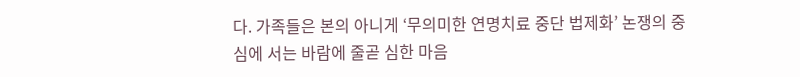다. 가족들은 본의 아니게 ‘무의미한 연명치료 중단 법제화’ 논쟁의 중심에 서는 바람에 줄곧 심한 마음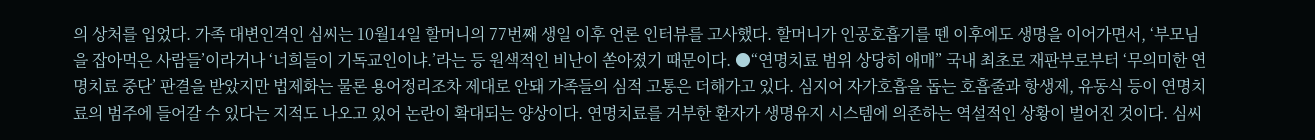의 상처를 입었다. 가족 대변인격인 심씨는 10월14일 할머니의 77번째 생일 이후 언론 인터뷰를 고사했다. 할머니가 인공호흡기를 뗀 이후에도 생명을 이어가면서, ‘부모님을 잡아먹은 사람들’이라거나 ‘너희들이 기독교인이냐.’라는 등 원색적인 비난이 쏟아졌기 때문이다. ●“연명치료 범위 상당히 애매” 국내 최초로 재판부로부터 ‘무의미한 연명치료 중단’ 판결을 받았지만 법제화는 물론 용어정리조차 제대로 안돼 가족들의 심적 고통은 더해가고 있다. 심지어 자가호흡을 돕는 호흡줄과 항생제, 유동식 등이 연명치료의 범주에 들어갈 수 있다는 지적도 나오고 있어 논란이 확대되는 양상이다. 연명치료를 거부한 환자가 생명유지 시스템에 의존하는 역설적인 상황이 벌어진 것이다. 심씨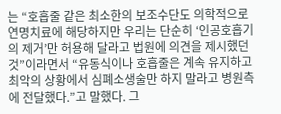는 “호흡줄 같은 최소한의 보조수단도 의학적으로 연명치료에 해당하지만 우리는 단순히 ‘인공호흡기의 제거’만 허용해 달라고 법원에 의견을 제시했던 것”이라면서 “유동식이나 호흡줄은 계속 유지하고 최악의 상황에서 심폐소생술만 하지 말라고 병원측에 전달했다.”고 말했다. 그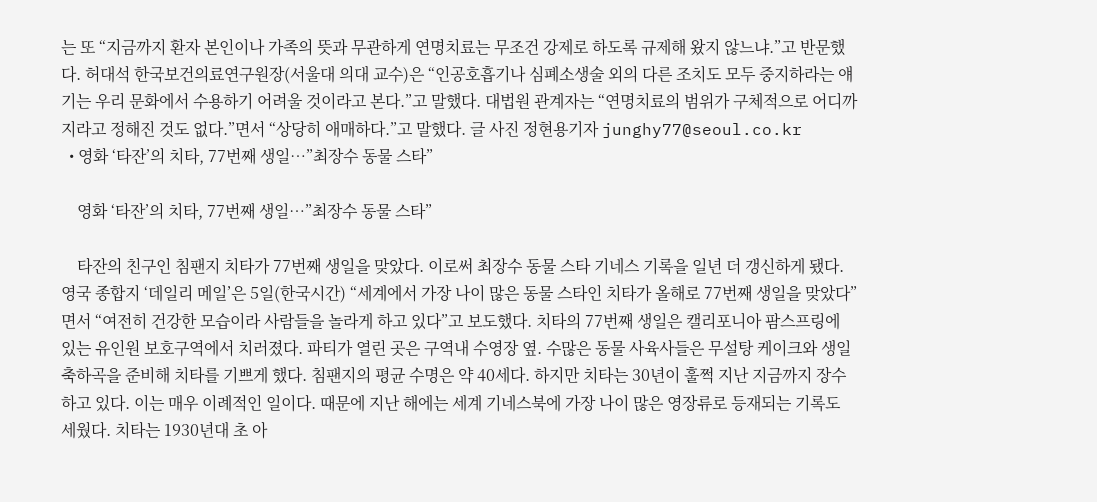는 또 “지금까지 환자 본인이나 가족의 뜻과 무관하게 연명치료는 무조건 강제로 하도록 규제해 왔지 않느냐.”고 반문했다. 허대석 한국보건의료연구원장(서울대 의대 교수)은 “인공호흡기나 심폐소생술 외의 다른 조치도 모두 중지하라는 얘기는 우리 문화에서 수용하기 어려울 것이라고 본다.”고 말했다. 대법원 관계자는 “연명치료의 범위가 구체적으로 어디까지라고 정해진 것도 없다.”면서 “상당히 애매하다.”고 말했다. 글 사진 정현용기자 junghy77@seoul.co.kr
  • 영화 ‘타잔’의 치타, 77번째 생일…”최장수 동물 스타”

    영화 ‘타잔’의 치타, 77번째 생일…”최장수 동물 스타”

    타잔의 친구인 침팬지 치타가 77번째 생일을 맞았다. 이로써 최장수 동물 스타 기네스 기록을 일년 더 갱신하게 됐다. 영국 종합지 ‘데일리 메일’은 5일(한국시간) “세계에서 가장 나이 많은 동물 스타인 치타가 올해로 77번째 생일을 맞았다”면서 “여전히 건강한 모습이라 사람들을 놀라게 하고 있다”고 보도했다. 치타의 77번째 생일은 캘리포니아 팜스프링에 있는 유인원 보호구역에서 치러졌다. 파티가 열린 곳은 구역내 수영장 옆. 수많은 동물 사육사들은 무설탕 케이크와 생일 축하곡을 준비해 치타를 기쁘게 했다. 침팬지의 평균 수명은 약 40세다. 하지만 치타는 30년이 훌쩍 지난 지금까지 장수하고 있다. 이는 매우 이례적인 일이다. 때문에 지난 해에는 세계 기네스북에 가장 나이 많은 영장류로 등재되는 기록도 세웠다. 치타는 1930년대 초 아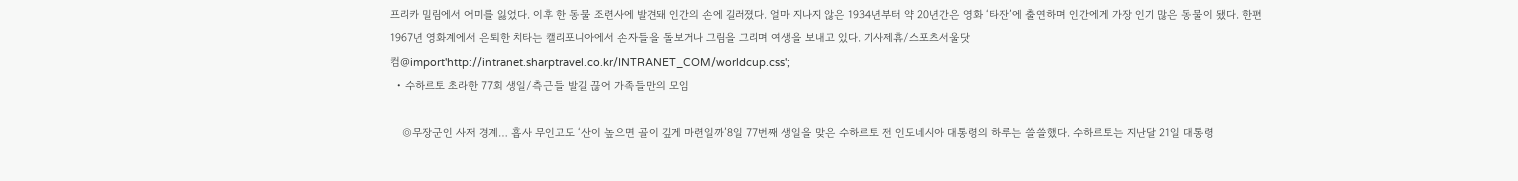프리카 밀림에서 어미를 잃었다. 이후 한 동물 조련사에 발견돼 인간의 손에 길러졌다. 얼마 지나지 않은 1934년부터 약 20년간은 영화 ‘타잔’에 출연하며 인간에게 가장 인기 많은 동물이 됐다. 한편 1967년 영화계에서 은퇴한 치타는 캘리포니아에서 손자들을 돌보거나 그림을 그리며 여생을 보내고 있다. 기사제휴/스포츠서울닷컴@import'http://intranet.sharptravel.co.kr/INTRANET_COM/worldcup.css';
  • 수하르토 초라한 77회 생일/측근들 발길 끊어 가족들만의 모임

    ◎무장군인 사저 경계… 흡사 무인고도 ‘산이 높으면 골이 깊게 마련일까’8일 77번째 생일을 맞은 수하르토 전 인도네시아 대통령의 하루는 쓸쓸했다. 수하르토는 지난달 21일 대통령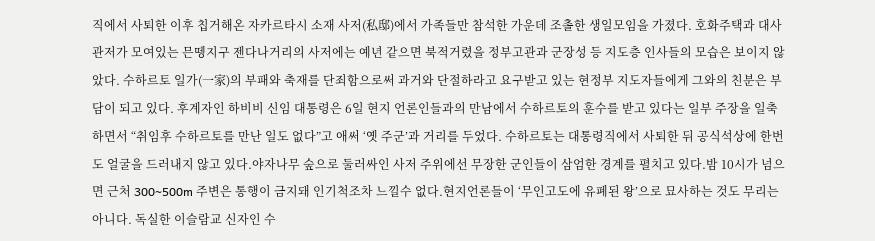직에서 사퇴한 이후 칩거해온 자카르타시 소재 사저(私邸)에서 가족들만 참석한 가운데 조촐한 생일모임을 가졌다. 호화주택과 대사 관저가 모여있는 믄뗑지구 젠다나거리의 사저에는 예년 같으면 북적거렸을 정부고관과 군장성 등 지도층 인사들의 모습은 보이지 않았다. 수하르토 일가(一家)의 부패와 축재를 단죄함으로써 과거와 단절하라고 요구받고 있는 현정부 지도자들에게 그와의 친분은 부담이 되고 있다. 후계자인 하비비 신임 대통령은 6일 현지 언론인들과의 만남에서 수하르토의 훈수를 받고 있다는 일부 주장을 일축하면서 “취임후 수하르토를 만난 일도 없다”고 애써 ‘옛 주군’과 거리를 두었다. 수하르토는 대통령직에서 사퇴한 뒤 공식석상에 한번도 얼굴을 드러내지 않고 있다.야자나무 숲으로 둘러싸인 사저 주위에선 무장한 군인들이 삼엄한 경계를 펼치고 있다.밤 10시가 넘으면 근처 300∼500m 주변은 통행이 금지돼 인기척조차 느낄수 없다.현지언론들이 ‘무인고도에 유폐된 왕’으로 묘사하는 것도 무리는 아니다. 독실한 이슬람교 신자인 수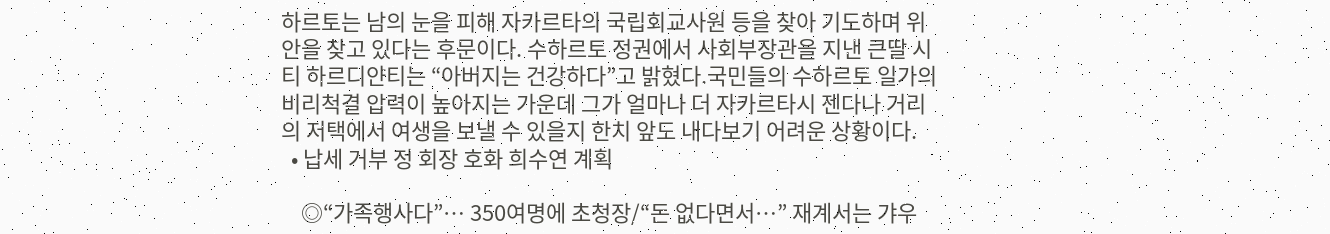하르토는 남의 눈을 피해 자카르타의 국립회교사원 등을 찾아 기도하며 위안을 찾고 있다는 후문이다. 수하르토 정권에서 사회부장관을 지낸 큰딸 시티 하르디얀티는 “아버지는 건강하다”고 밝혔다.국민들의 수하르토 일가의 비리척결 압력이 높아지는 가운데 그가 얼마나 더 자카르타시 젠다나 거리의 저택에서 여생을 보낼 수 있을지 한치 앞도 내다보기 어려운 상황이다.
  • 납세 거부 정 회장 호화 희수연 계획

    ◎“가족행사다”… 350여명에 초청장/“돈 없다면서…” 재계서는 갸우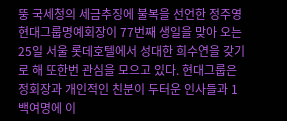뚱 국세청의 세금추징에 불복을 선언한 정주영 현대그룹명예회장이 77번째 생일을 맞아 오는 25일 서울 롯데호텔에서 성대한 희수연을 갖기로 해 또한번 관심을 모으고 있다. 현대그룹은 정회장과 개인적인 친분이 두터운 인사들과 1백여명에 이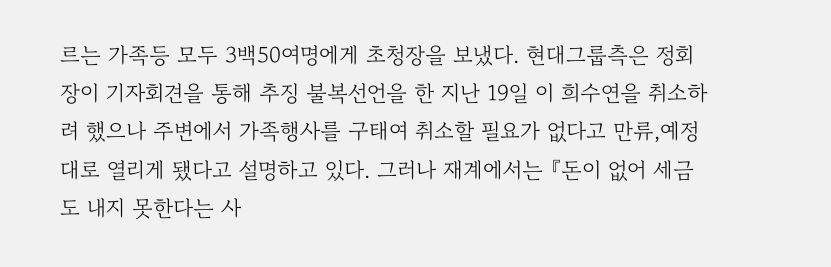르는 가족등 모두 3백50여명에게 초청장을 보냈다. 현대그룹측은 정회장이 기자회견을 통해 추징 불복선언을 한 지난 19일 이 희수연을 취소하려 했으나 주변에서 가족행사를 구태여 취소할 필요가 없다고 만류,예정대로 열리게 됐다고 설명하고 있다. 그러나 재계에서는 『돈이 없어 세금도 내지 못한다는 사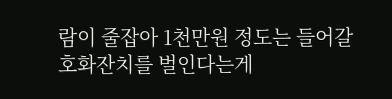람이 줄잡아 1천만원 정도는 들어갈 호화잔치를 벌인다는게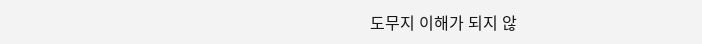도무지 이해가 되지 않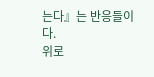는다』는 반응들이다.
위로